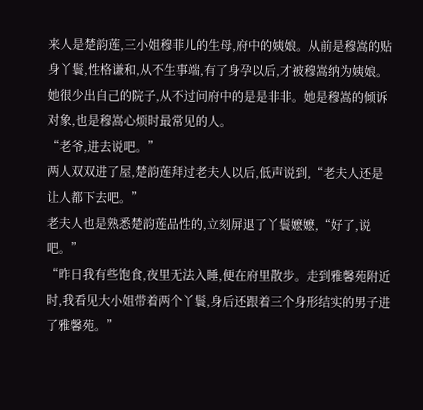来人是楚韵莲,三小姐穆菲儿的生母,府中的姨娘。从前是穆嵩的贴身丫鬟,性格谦和,从不生事端,有了身孕以后,才被穆嵩纳为姨娘。
她很少出自己的院子,从不过问府中的是是非非。她是穆嵩的倾诉对象,也是穆嵩心烦时最常见的人。
“老爷,进去说吧。”
两人双双进了屋,楚韵莲拜过老夫人以后,低声说到,“老夫人还是让人都下去吧。”
老夫人也是熟悉楚韵莲品性的,立刻屏退了丫鬟嬷嬷,“好了,说吧。”
“昨日我有些饱食,夜里无法入睡,便在府里散步。走到雅馨苑附近时,我看见大小姐带着两个丫鬟,身后还跟着三个身形结实的男子进了雅馨苑。”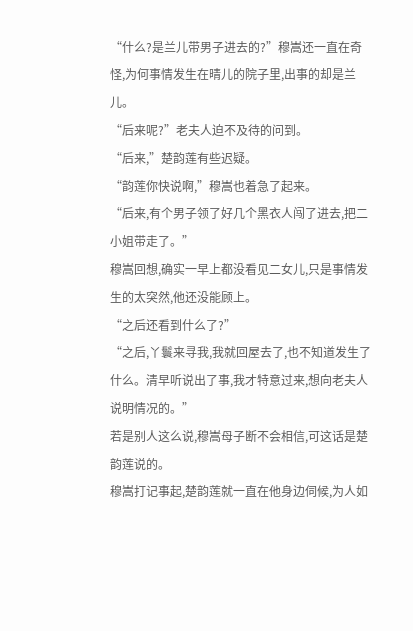“什么?是兰儿带男子进去的?”穆嵩还一直在奇怪,为何事情发生在晴儿的院子里,出事的却是兰儿。
“后来呢?”老夫人迫不及待的问到。
“后来,”楚韵莲有些迟疑。
“韵莲你快说啊,”穆嵩也着急了起来。
“后来,有个男子领了好几个黑衣人闯了进去,把二小姐带走了。”
穆嵩回想,确实一早上都没看见二女儿,只是事情发生的太突然,他还没能顾上。
“之后还看到什么了?”
“之后,丫鬟来寻我,我就回屋去了,也不知道发生了什么。清早听说出了事,我才特意过来,想向老夫人说明情况的。”
若是别人这么说,穆嵩母子断不会相信,可这话是楚韵莲说的。
穆嵩打记事起,楚韵莲就一直在他身边伺候,为人如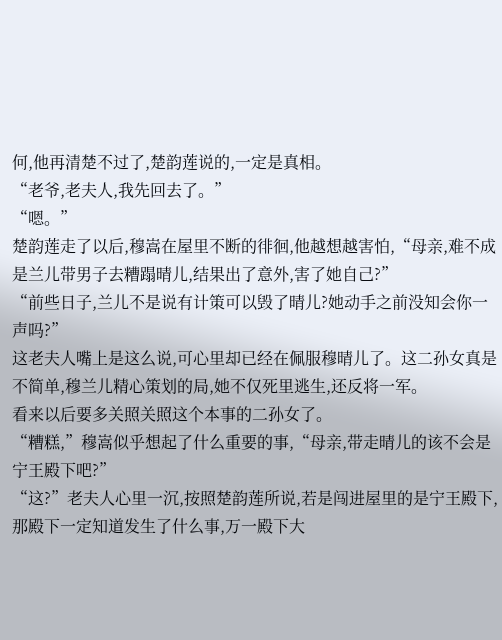何,他再清楚不过了,楚韵莲说的,一定是真相。
“老爷,老夫人,我先回去了。”
“嗯。”
楚韵莲走了以后,穆嵩在屋里不断的徘徊,他越想越害怕,“母亲,难不成是兰儿带男子去糟蹋晴儿,结果出了意外,害了她自己?”
“前些日子,兰儿不是说有计策可以毁了晴儿?她动手之前没知会你一声吗?”
这老夫人嘴上是这么说,可心里却已经在佩服穆晴儿了。这二孙女真是不简单,穆兰儿精心策划的局,她不仅死里逃生,还反将一军。
看来以后要多关照关照这个本事的二孙女了。
“糟糕,”穆嵩似乎想起了什么重要的事,“母亲,带走晴儿的该不会是宁王殿下吧?”
“这?”老夫人心里一沉,按照楚韵莲所说,若是闯进屋里的是宁王殿下,那殿下一定知道发生了什么事,万一殿下大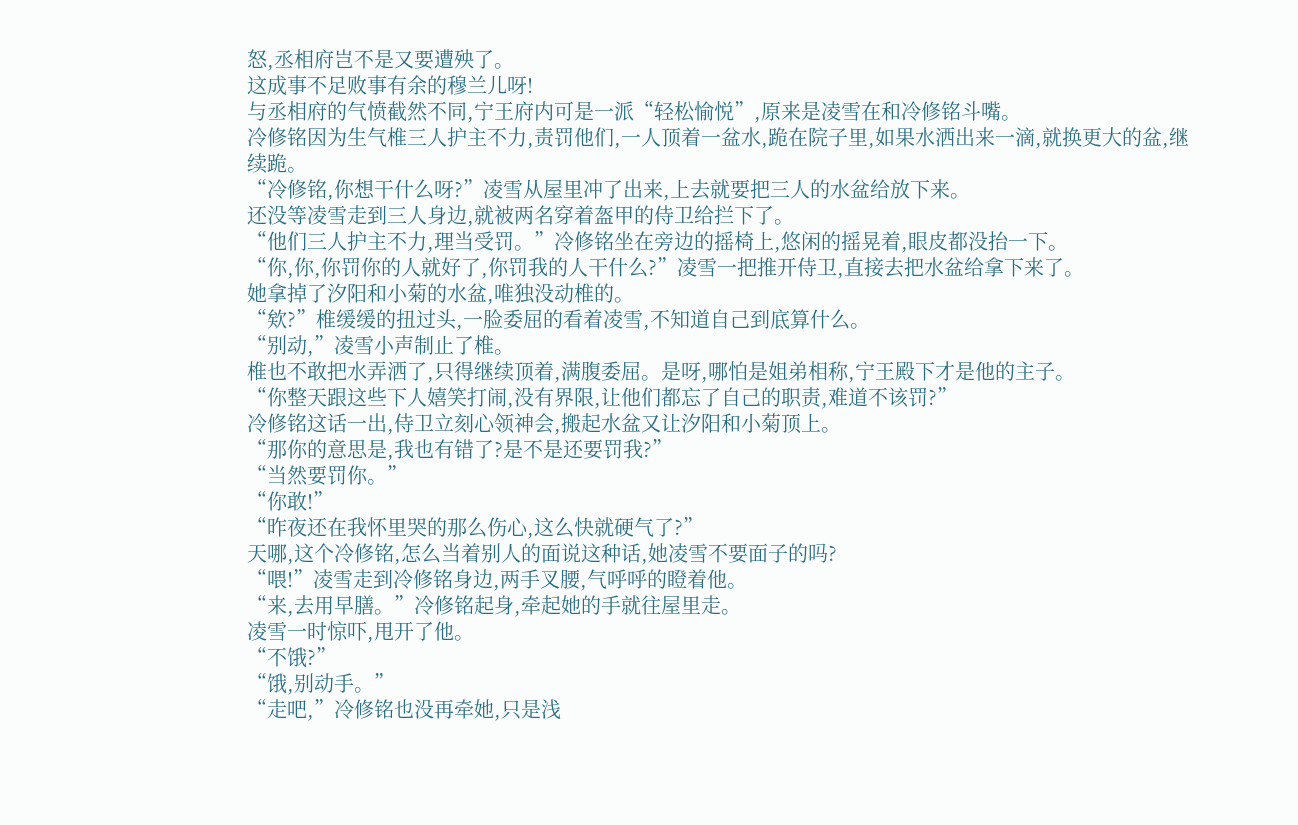怒,丞相府岂不是又要遭殃了。
这成事不足败事有余的穆兰儿呀!
与丞相府的气愤截然不同,宁王府内可是一派“轻松愉悦”,原来是凌雪在和冷修铭斗嘴。
冷修铭因为生气椎三人护主不力,责罚他们,一人顶着一盆水,跪在院子里,如果水洒出来一滴,就换更大的盆,继续跪。
“冷修铭,你想干什么呀?”凌雪从屋里冲了出来,上去就要把三人的水盆给放下来。
还没等凌雪走到三人身边,就被两名穿着盔甲的侍卫给拦下了。
“他们三人护主不力,理当受罚。”冷修铭坐在旁边的摇椅上,悠闲的摇晃着,眼皮都没抬一下。
“你,你,你罚你的人就好了,你罚我的人干什么?”凌雪一把推开侍卫,直接去把水盆给拿下来了。
她拿掉了汐阳和小菊的水盆,唯独没动椎的。
“欸?”椎缓缓的扭过头,一脸委屈的看着凌雪,不知道自己到底算什么。
“别动,”凌雪小声制止了椎。
椎也不敢把水弄洒了,只得继续顶着,满腹委屈。是呀,哪怕是姐弟相称,宁王殿下才是他的主子。
“你整天跟这些下人嬉笑打闹,没有界限,让他们都忘了自己的职责,难道不该罚?”
冷修铭这话一出,侍卫立刻心领神会,搬起水盆又让汐阳和小菊顶上。
“那你的意思是,我也有错了?是不是还要罚我?”
“当然要罚你。”
“你敢!”
“昨夜还在我怀里哭的那么伤心,这么快就硬气了?”
天哪,这个冷修铭,怎么当着别人的面说这种话,她凌雪不要面子的吗?
“喂!”凌雪走到冷修铭身边,两手叉腰,气呼呼的瞪着他。
“来,去用早膳。”冷修铭起身,牵起她的手就往屋里走。
凌雪一时惊吓,甩开了他。
“不饿?”
“饿,别动手。”
“走吧,”冷修铭也没再牵她,只是浅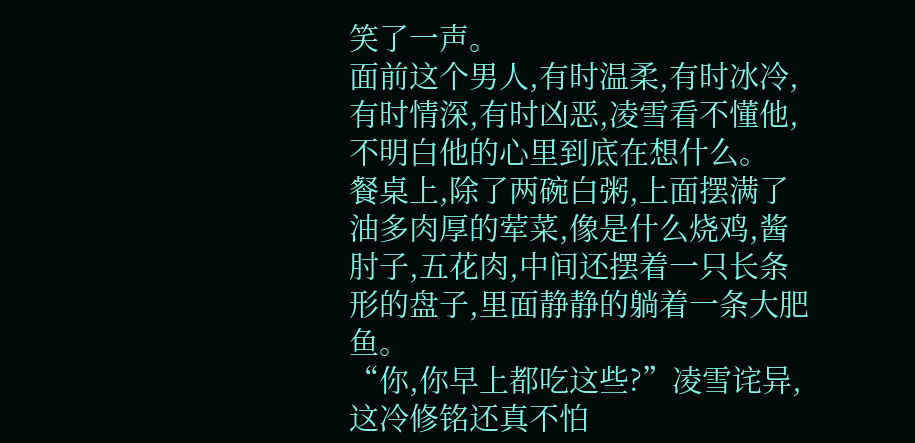笑了一声。
面前这个男人,有时温柔,有时冰冷,有时情深,有时凶恶,凌雪看不懂他,不明白他的心里到底在想什么。
餐桌上,除了两碗白粥,上面摆满了油多肉厚的荤菜,像是什么烧鸡,酱肘子,五花肉,中间还摆着一只长条形的盘子,里面静静的躺着一条大肥鱼。
“你,你早上都吃这些?”凌雪诧异,这冷修铭还真不怕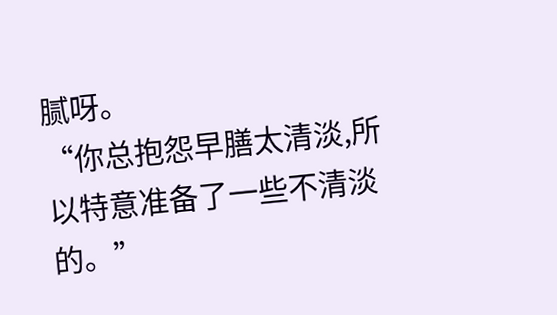腻呀。
“你总抱怨早膳太清淡,所以特意准备了一些不清淡的。”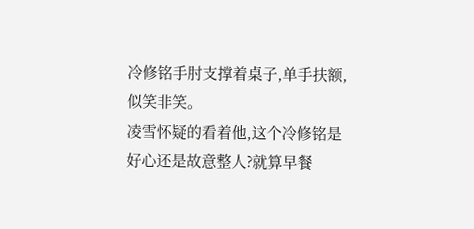冷修铭手肘支撑着桌子,单手扶额,似笑非笑。
凌雪怀疑的看着他,这个冷修铭是好心还是故意整人?就算早餐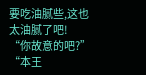要吃油腻些,这也太油腻了吧!
“你故意的吧?”
“本王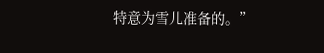特意为雪儿准备的。”